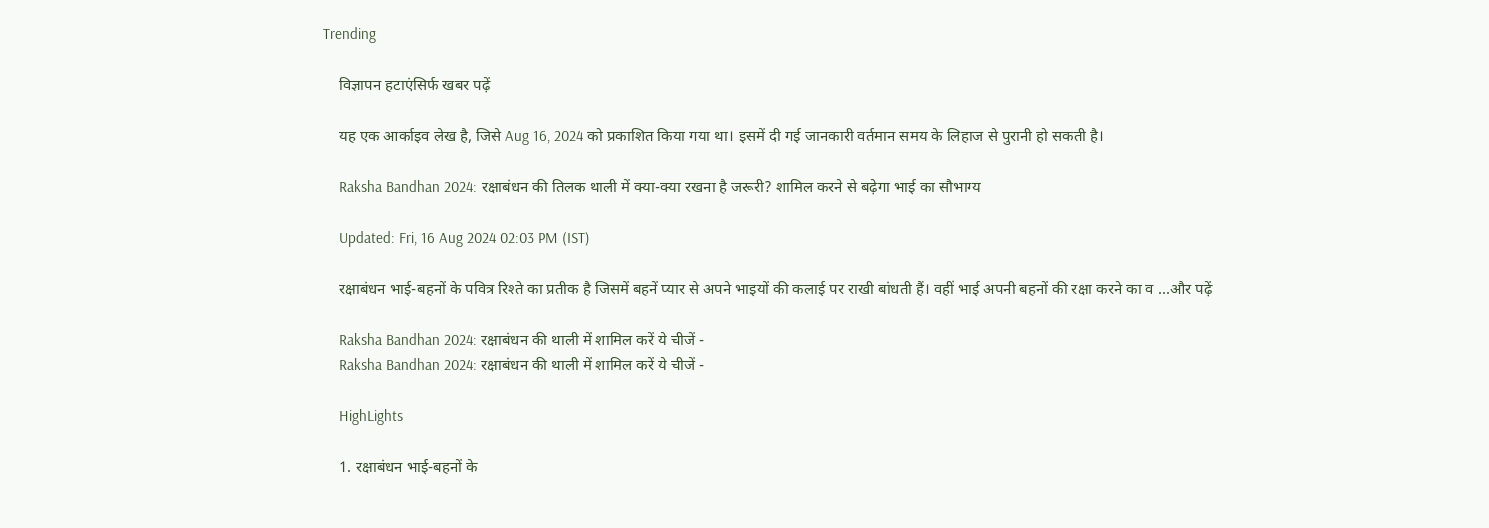Trending

    विज्ञापन हटाएंसिर्फ खबर पढ़ें

    यह एक आर्काइव लेख है, जिसे Aug 16, 2024 को प्रकाशित किया गया था। इसमें दी गई जानकारी वर्तमान समय के लिहाज से पुरानी हो सकती है।

    Raksha Bandhan 2024: रक्षाबंधन की तिलक थाली में क्या-क्या रखना है जरूरी? शामिल करने से बढ़ेगा भाई का सौभाग्य

    Updated: Fri, 16 Aug 2024 02:03 PM (IST)

    रक्षाबंधन भाई-बहनों के पवित्र रिश्ते का प्रतीक है जिसमें बहनें प्यार से अपने भाइयों की कलाई पर राखी बांधती हैं। वहीं भाई अपनी बहनों की रक्षा करने का व ...और पढ़ें

    Raksha Bandhan 2024: रक्षाबंधन की थाली में शामिल करें ये चीजें -
    Raksha Bandhan 2024: रक्षाबंधन की थाली में शामिल करें ये चीजें -

    HighLights

    1. रक्षाबंधन भाई-बहनों के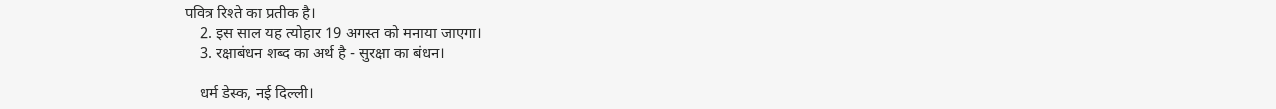पवित्र रिश्ते का प्रतीक है।
    2. इस साल यह त्योहार 19 अगस्त को मनाया जाएगा।
    3. रक्षाबंधन शब्द का अर्थ है - सुरक्षा का बंधन।

    धर्म डेस्क, नई दिल्ली।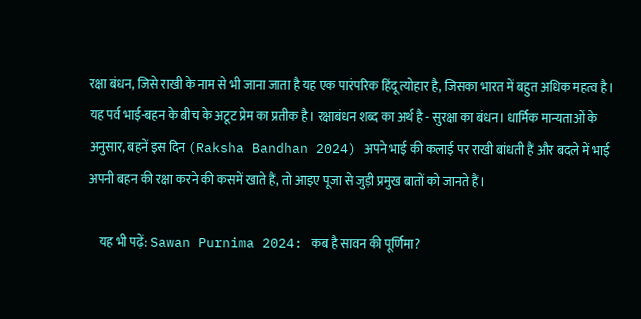रक्षा बंधन, जिसे राखी के नाम से भी जाना जाता है यह एक पारंपरिक हिंदू त्योहार है, जिसका भारत में बहुत अधिक महत्व है। यह पर्व भाई-बहन के बीच के अटूट प्रेम का प्रतीक है। रक्षाबंधन शब्द का अर्थ है - सुरक्षा का बंधन। धार्मिक मान्यताओं के अनुसार, बहनें इस दिन (Raksha Bandhan 2024) अपने भाई की कलाई पर राखी बांधती हैं और बदले में भाई अपनी बहन की रक्षा करने की कसमें खाते हैं, तो आइए पूजा से जुड़ी प्रमुख बातों को जानते हैं।

    यह भी पढ़ें: Sawan Purnima 2024: कब है सावन की पूर्णिमा?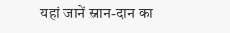यहां जानें स्नान-दान का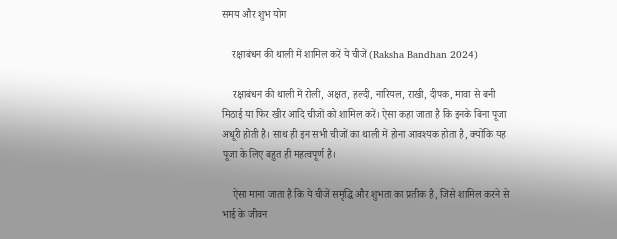समय और शुभ योग

    रक्षाबंधन की थाली में शामिल करें ये चीजें (Raksha Bandhan 2024)

    रक्षाबंधन की थाली में रोली, अक्षत, हल्दी, नारियल, राखी, दीपक, मावा से बनी मिठाई या फिर खीर आदि चीजों को शामिल करें। ऐसा कहा जाता है कि इनके बिना पूजा अधूरी होती है। साथ ही इन सभी चीजों का थाली में होना आवश्यक होता है, क्योंकि यह पूजा के लिए बहुत ही महत्वपूर्ण है।

    ऐसा माना जाता है कि ये चीजें समृद्धि और शुभता का प्रतीक है, जिसे शामिल करने से भाई के जीवन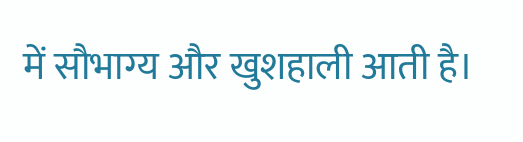में सौभाग्य और खुशहाली आती है।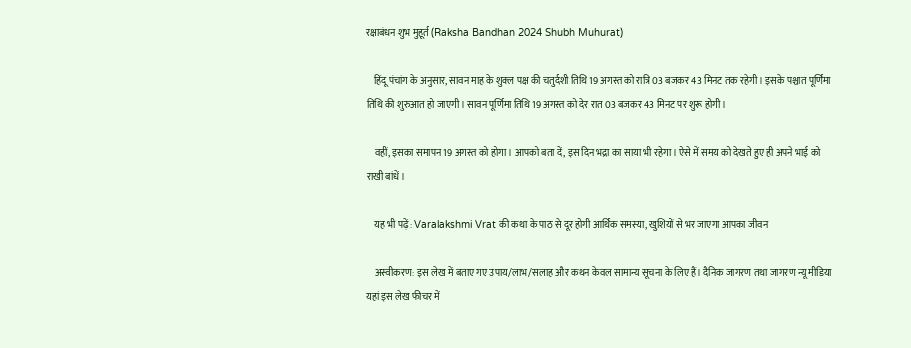रक्षाबंधन शुभ मुहूर्त (Raksha Bandhan 2024 Shubh Muhurat)

    हिंदू पंचांग के अनुसार, सावन माह के शुक्ल पक्ष की चतुर्दशी तिथि 19 अगस्त को रात्रि 03 बजकर 43 मिनट तक रहेगी। इसके पश्चात पूर्णिमा तिथि की शुरुआत हो जाएगी। सावन पूर्णिमा तिथि 19 अगस्त को देर रात 03 बजकर 43 मिनट पर शुरू होगी।

    वहीं, इसका समापन 19 अगस्त को होगा। आपको बता दें, इस दिन भद्रा का साया भी रहेगा। ऐसे में समय को देखते हुए ही अपने भाई को राखी बांधें।

    यह भी पढ़ें: Varalakshmi Vrat की कथा के पाठ से दूर होगी आर्थिक समस्या, खुशियों से भर जाएगा आपका जीवन

    अस्वीकरण: इस लेख में बताए गए उपाय/लाभ/सलाह और कथन केवल सामान्य सूचना के लिए हैं। दैनिक जागरण तथा जागरण न्यू मीडिया यहां इस लेख फीचर में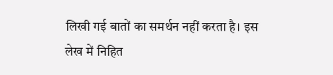लिखी गई बातों का समर्थन नहीं करता है। इस लेख में निहित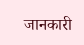जानकारी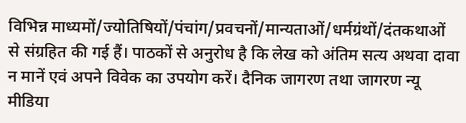विभिन्न माध्यमों/ज्योतिषियों/पंचांग/प्रवचनों/मान्यताओं/धर्मग्रंथों/दंतकथाओं से संग्रहित की गई हैं। पाठकों से अनुरोध है कि लेख को अंतिम सत्य अथवा दावा न मानें एवं अपने विवेक का उपयोग करें। दैनिक जागरण तथा जागरण न्यू मीडिया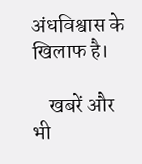अंधविश्वास के खिलाफ है।

    खबरें और भी